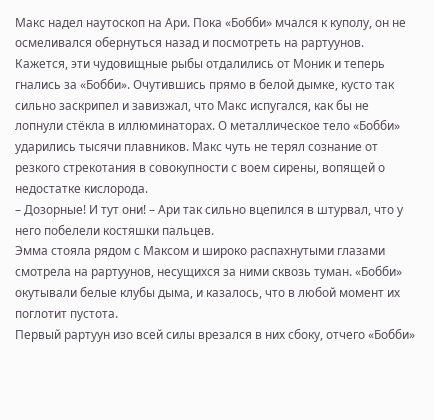Макс надел наутоскоп на Ари. Пока «Бобби» мчался к куполу, он не осмеливался обернуться назад и посмотреть на рартуунов. Кажется, эти чудовищные рыбы отдалились от Моник и теперь гнались за «Бобби». Очутившись прямо в белой дымке, кусто так сильно заскрипел и завизжал, что Макс испугался, как бы не лопнули стёкла в иллюминаторах. О металлическое тело «Бобби» ударились тысячи плавников. Макс чуть не терял сознание от резкого стрекотания в совокупности с воем сирены, вопящей о недостатке кислорода.
– Дозорные! И тут они! – Ари так сильно вцепился в штурвал, что у него побелели костяшки пальцев.
Эмма стояла рядом с Максом и широко распахнутыми глазами смотрела на рартуунов, несущихся за ними сквозь туман. «Бобби» окутывали белые клубы дыма, и казалось, что в любой момент их поглотит пустота.
Первый рартуун изо всей силы врезался в них сбоку, отчего «Бобби»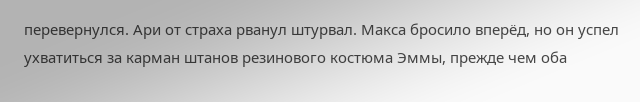перевернулся. Ари от страха рванул штурвал. Макса бросило вперёд, но он успел ухватиться за карман штанов резинового костюма Эммы, прежде чем оба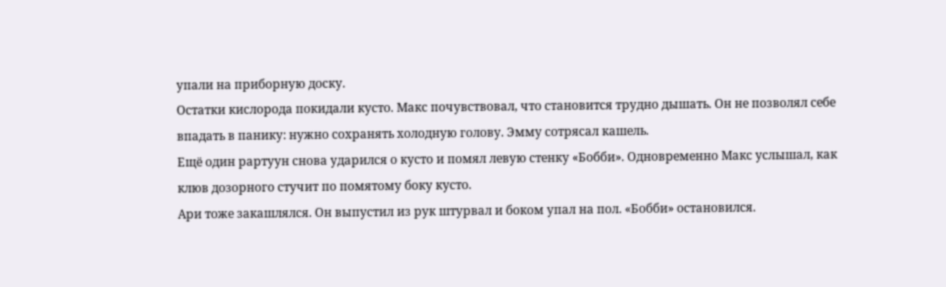упали на приборную доску.
Остатки кислорода покидали кусто. Макс почувствовал, что становится трудно дышать. Он не позволял себе впадать в панику: нужно сохранять холодную голову. Эмму сотрясал кашель.
Ещё один рартуун снова ударился о кусто и помял левую стенку «Бобби». Одновременно Макс услышал, как клюв дозорного стучит по помятому боку кусто.
Ари тоже закашлялся. Он выпустил из рук штурвал и боком упал на пол. «Бобби» остановился.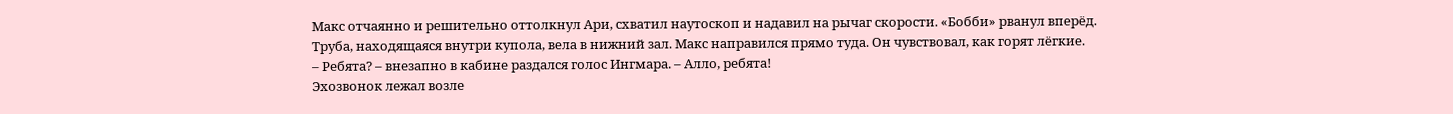Макс отчаянно и решительно оттолкнул Ари, схватил наутоскоп и надавил на рычаг скорости. «Бобби» рванул вперёд.
Труба, находящаяся внутри купола, вела в нижний зал. Макс направился прямо туда. Он чувствовал, как горят лёгкие.
– Ребята? – внезапно в кабине раздался голос Ингмара. – Алло, ребята!
Эхозвонок лежал возле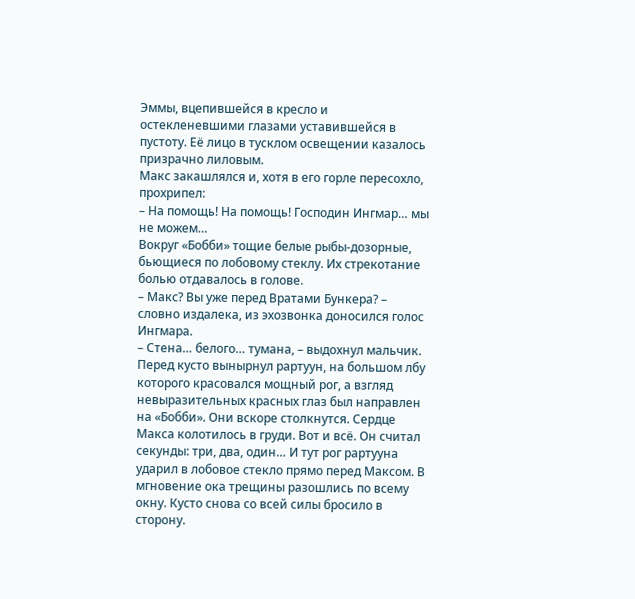Эммы, вцепившейся в кресло и остекленевшими глазами уставившейся в пустоту. Её лицо в тусклом освещении казалось призрачно лиловым.
Макс закашлялся и, хотя в его горле пересохло, прохрипел:
– На помощь! На помощь! Господин Ингмар… мы не можем…
Вокруг «Бобби» тощие белые рыбы-дозорные, бьющиеся по лобовому стеклу. Их стрекотание болью отдавалось в голове.
– Макс? Вы уже перед Вратами Бункера? – словно издалека, из эхозвонка доносился голос Ингмара.
– Стена… белого… тумана, – выдохнул мальчик.
Перед кусто вынырнул рартуун, на большом лбу которого красовался мощный рог, а взгляд невыразительных красных глаз был направлен на «Бобби». Они вскоре столкнутся. Сердце Макса колотилось в груди. Вот и всё. Он считал секунды: три, два, один… И тут рог рартууна ударил в лобовое стекло прямо перед Максом. В мгновение ока трещины разошлись по всему окну. Кусто снова со всей силы бросило в сторону.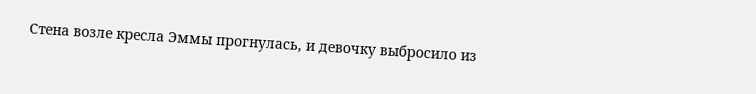Стена возле кресла Эммы прогнулась, и девочку выбросило из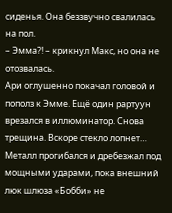сиденья. Она беззвучно свалилась на пол.
– Эмма?! – крикнул Макс, но она не отозвалась.
Ари оглушенно покачал головой и пополз к Эмме. Ещё один рартуун врезался в иллюминатор. Снова трещина. Вскоре стекло лопнет… Металл прогибался и дребезжал под мощными ударами, пока внешний люк шлюза «Бобби» не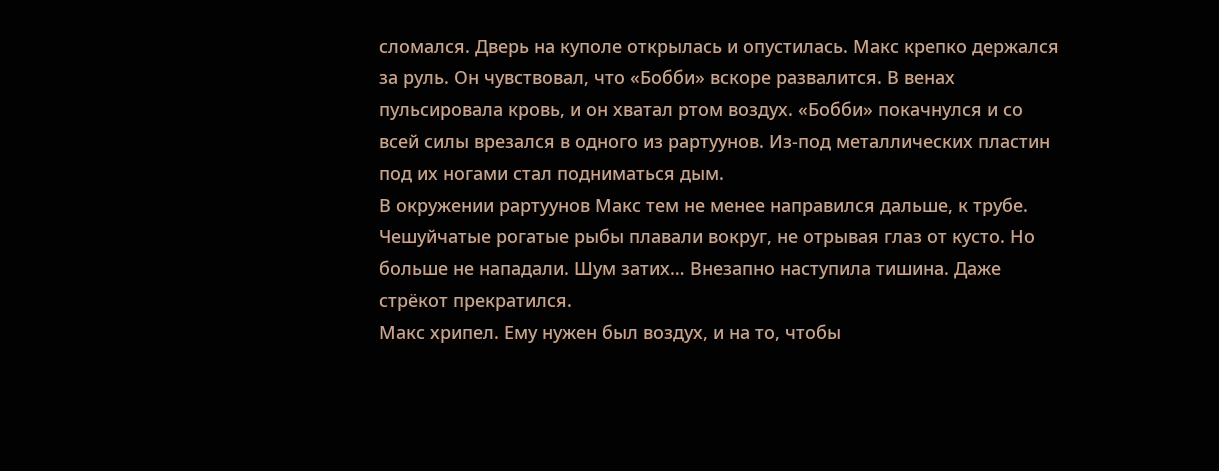сломался. Дверь на куполе открылась и опустилась. Макс крепко держался за руль. Он чувствовал, что «Бобби» вскоре развалится. В венах пульсировала кровь, и он хватал ртом воздух. «Бобби» покачнулся и со всей силы врезался в одного из рартуунов. Из-под металлических пластин под их ногами стал подниматься дым.
В окружении рартуунов Макс тем не менее направился дальше, к трубе. Чешуйчатые рогатые рыбы плавали вокруг, не отрывая глаз от кусто. Но больше не нападали. Шум затих… Внезапно наступила тишина. Даже стрёкот прекратился.
Макс хрипел. Ему нужен был воздух, и на то, чтобы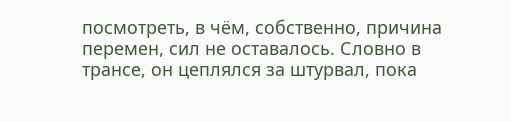посмотреть, в чём, собственно, причина перемен, сил не оставалось. Словно в трансе, он цеплялся за штурвал, пока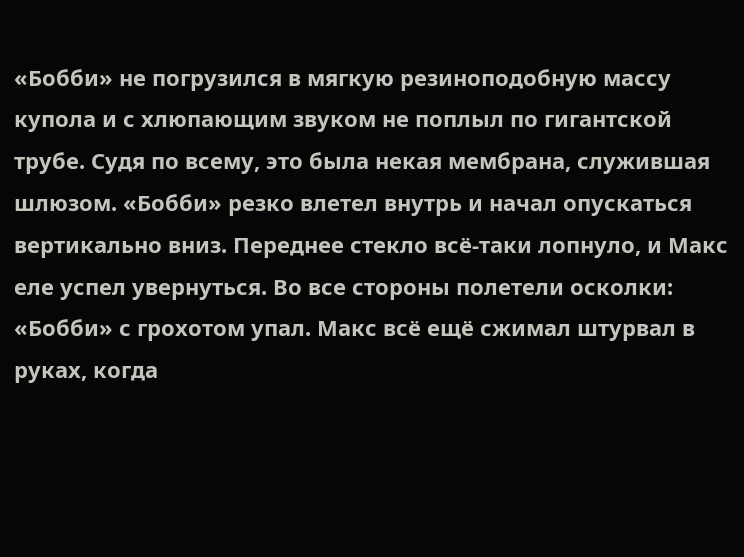«Бобби» не погрузился в мягкую резиноподобную массу купола и с хлюпающим звуком не поплыл по гигантской трубе. Судя по всему, это была некая мембрана, служившая шлюзом. «Бобби» резко влетел внутрь и начал опускаться вертикально вниз. Переднее стекло всё-таки лопнуло, и Макс еле успел увернуться. Во все стороны полетели осколки: «Бобби» с грохотом упал. Макс всё ещё сжимал штурвал в руках, когда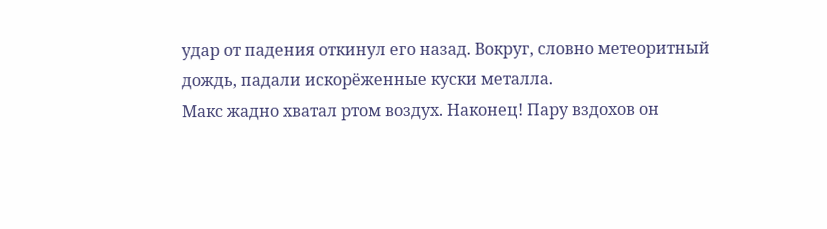удар от падения откинул его назад. Вокруг, словно метеоритный дождь, падали искорёженные куски металла.
Макс жадно хватал ртом воздух. Наконец! Пару вздохов он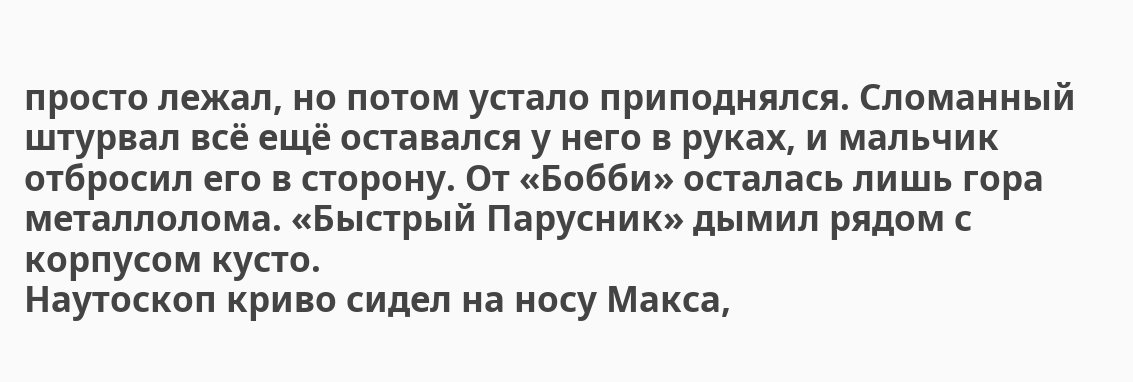просто лежал, но потом устало приподнялся. Сломанный штурвал всё ещё оставался у него в руках, и мальчик отбросил его в сторону. От «Бобби» осталась лишь гора металлолома. «Быстрый Парусник» дымил рядом с корпусом кусто.
Наутоскоп криво сидел на носу Макса,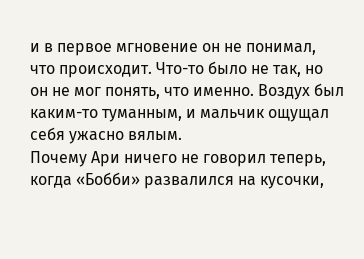и в первое мгновение он не понимал, что происходит. Что-то было не так, но он не мог понять, что именно. Воздух был каким-то туманным, и мальчик ощущал себя ужасно вялым.
Почему Ари ничего не говорил теперь, когда «Бобби» развалился на кусочки,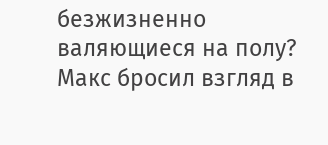безжизненно валяющиеся на полу?
Макс бросил взгляд в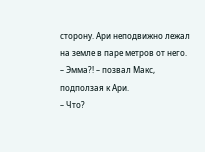сторону. Ари неподвижно лежал на земле в паре метров от него.
– Эмма?! – позвал Макс, подползая к Ари.
– Что?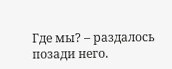Где мы? – раздалось позади него.